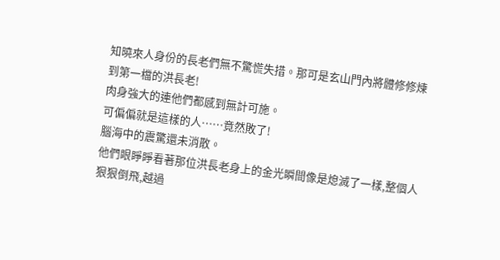知曉來人身份的長老們無不驚慌失措。那可是玄山門內將體修修煉到第一檔的洪長老!
肉身強大的連他們都感到無計可施。
可偏偏就是這樣的人……竟然敗了!
腦海中的震驚還未消散。
他們眼睜睜看著那位洪長老身上的金光瞬間像是熄滅了一樣,整個人狠狠倒飛,越過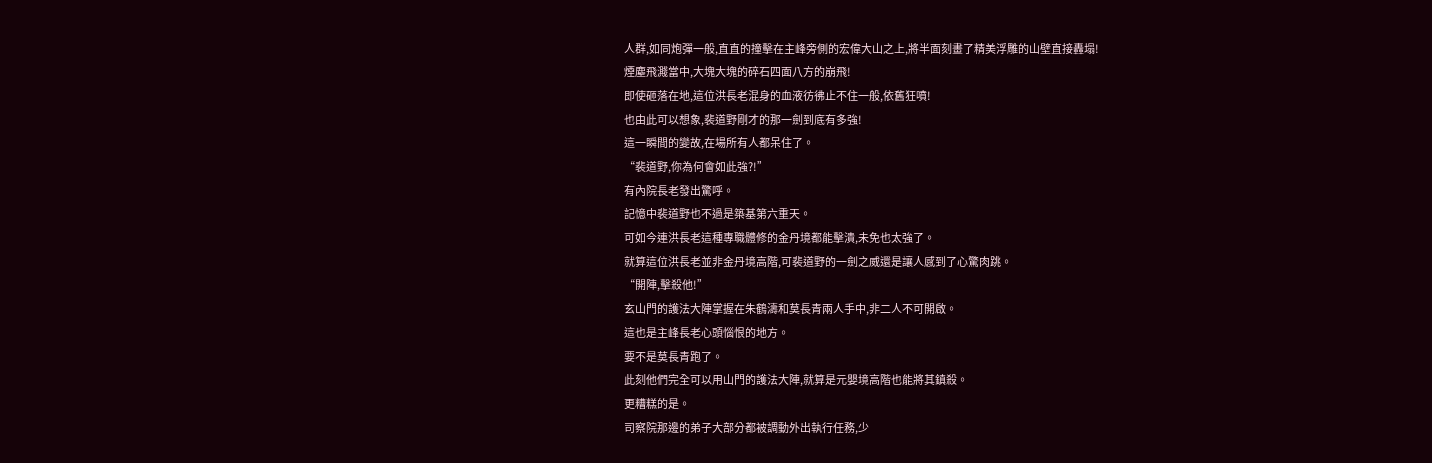人群,如同炮彈一般,直直的撞擊在主峰旁側的宏偉大山之上,將半面刻畫了精美浮雕的山壁直接轟塌!
煙塵飛濺當中,大塊大塊的碎石四面八方的崩飛!
即使砸落在地,這位洪長老混身的血液彷彿止不住一般,依舊狂噴!
也由此可以想象,裴道野剛才的那一劍到底有多強!
這一瞬間的變故,在場所有人都呆住了。
“裴道野,你為何會如此強?!”
有內院長老發出驚呼。
記憶中裴道野也不過是築基第六重天。
可如今連洪長老這種專職體修的金丹境都能擊潰,未免也太強了。
就算這位洪長老並非金丹境高階,可裴道野的一劍之威還是讓人感到了心驚肉跳。
“開陣,擊殺他!”
玄山門的護法大陣掌握在朱鶴濤和莫長青兩人手中,非二人不可開啟。
這也是主峰長老心頭惱恨的地方。
要不是莫長青跑了。
此刻他們完全可以用山門的護法大陣,就算是元嬰境高階也能將其鎮殺。
更糟糕的是。
司察院那邊的弟子大部分都被調動外出執行任務,少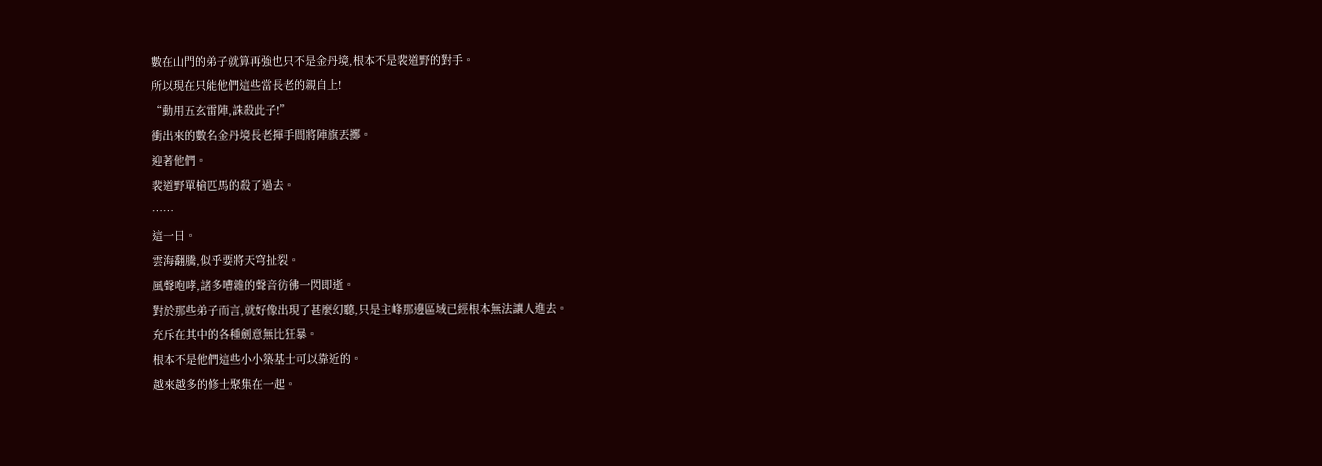數在山門的弟子就算再強也只不是金丹境,根本不是裴道野的對手。
所以現在只能他們這些當長老的親自上!
“動用五玄雷陣,誅殺此子!”
衝出來的數名金丹境長老揮手間將陣旗丟擲。
迎著他們。
裴道野單槍匹馬的殺了過去。
……
這一日。
雲海翻騰,似乎要將天穹扯裂。
風聲咆哮,諸多嘈雜的聲音彷彿一閃即逝。
對於那些弟子而言,就好像出現了甚麼幻聽,只是主峰那邊區域已經根本無法讓人進去。
充斥在其中的各種劍意無比狂暴。
根本不是他們這些小小築基士可以靠近的。
越來越多的修士聚集在一起。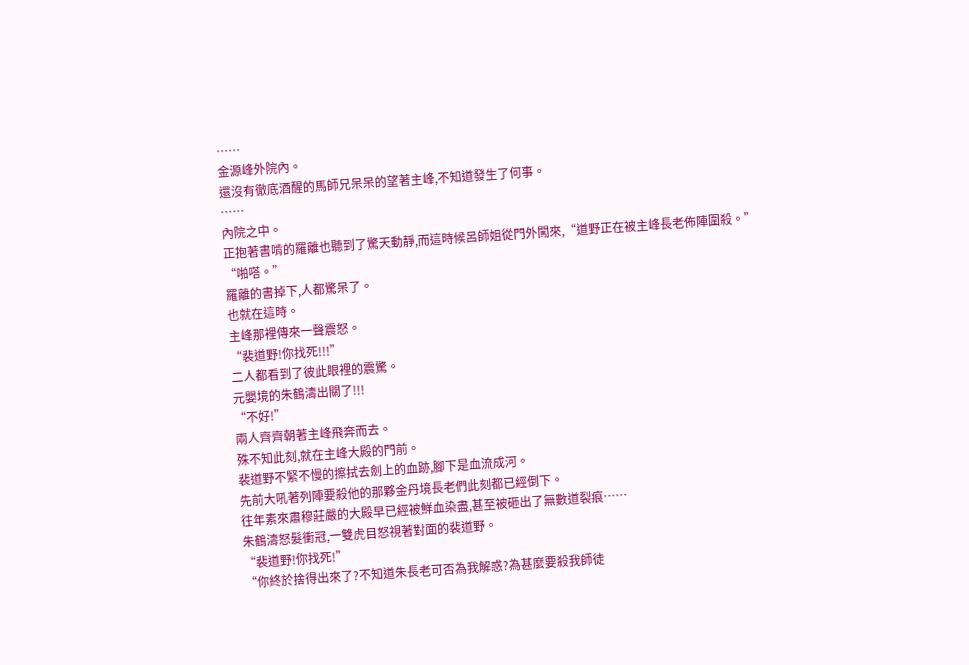……
金源峰外院內。
還沒有徹底酒醒的馬師兄呆呆的望著主峰,不知道發生了何事。
……
內院之中。
正抱著書啃的羅離也聽到了驚天動靜,而這時候呂師姐從門外闖來,“道野正在被主峰長老佈陣圍殺。”
“啪嗒。”
羅離的書掉下,人都驚呆了。
也就在這時。
主峰那裡傳來一聲震怒。
“裴道野!你找死!!!”
二人都看到了彼此眼裡的震驚。
元嬰境的朱鶴濤出關了!!!
“不好!”
兩人齊齊朝著主峰飛奔而去。
殊不知此刻,就在主峰大殿的門前。
裴道野不緊不慢的擦拭去劍上的血跡,腳下是血流成河。
先前大吼著列陣要殺他的那夥金丹境長老們此刻都已經倒下。
往年素來肅穆莊嚴的大殿早已經被鮮血染盡,甚至被砸出了無數道裂痕……
朱鶴濤怒髮衝冠,一雙虎目怒視著對面的裴道野。
“裴道野!你找死!”
“你終於捨得出來了?不知道朱長老可否為我解惑?為甚麼要殺我師徒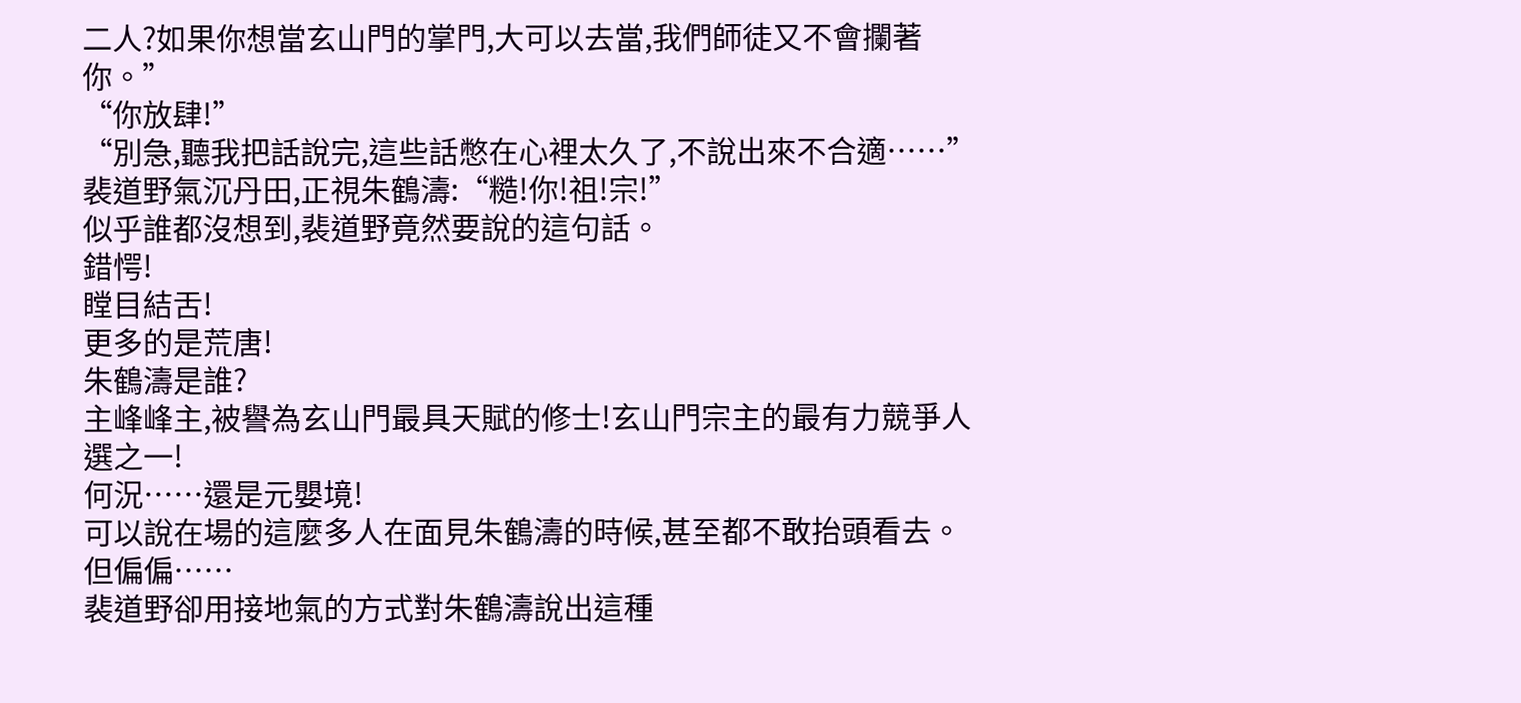二人?如果你想當玄山門的掌門,大可以去當,我們師徒又不會攔著你。”
“你放肆!”
“別急,聽我把話說完,這些話憋在心裡太久了,不說出來不合適……”裴道野氣沉丹田,正視朱鶴濤:“糙!你!祖!宗!”
似乎誰都沒想到,裴道野竟然要說的這句話。
錯愕!
瞠目結舌!
更多的是荒唐!
朱鶴濤是誰?
主峰峰主,被譽為玄山門最具天賦的修士!玄山門宗主的最有力競爭人選之一!
何況……還是元嬰境!
可以說在場的這麼多人在面見朱鶴濤的時候,甚至都不敢抬頭看去。
但偏偏……
裴道野卻用接地氣的方式對朱鶴濤說出這種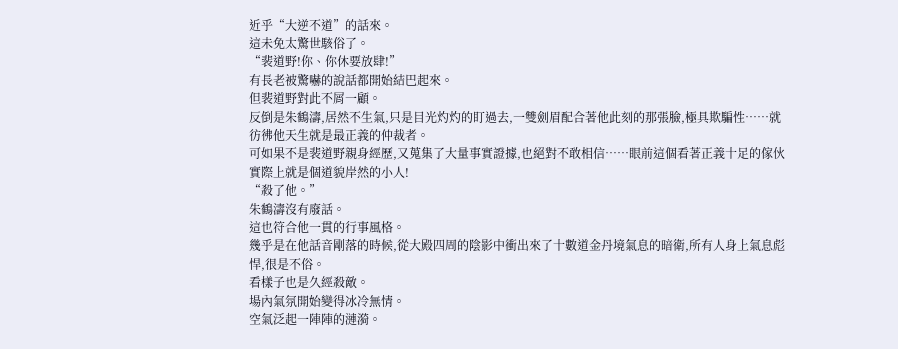近乎“大逆不道”的話來。
這未免太驚世駭俗了。
“裴道野!你、你休要放肆!”
有長老被驚嚇的說話都開始結巴起來。
但裴道野對此不屑一顧。
反倒是朱鶴濤,居然不生氣,只是目光灼灼的盯過去,一雙劍眉配合著他此刻的那張臉,極具欺騙性……就彷彿他天生就是最正義的仲裁者。
可如果不是裴道野親身經歷,又蒐集了大量事實證據,也絕對不敢相信……眼前這個看著正義十足的傢伙實際上就是個道貌岸然的小人!
“殺了他。”
朱鶴濤沒有廢話。
這也符合他一貫的行事風格。
幾乎是在他話音剛落的時候,從大殿四周的陰影中衝出來了十數道金丹境氣息的暗衛,所有人身上氣息彪悍,很是不俗。
看樣子也是久經殺敵。
場內氣氛開始變得冰冷無情。
空氣泛起一陣陣的漣漪。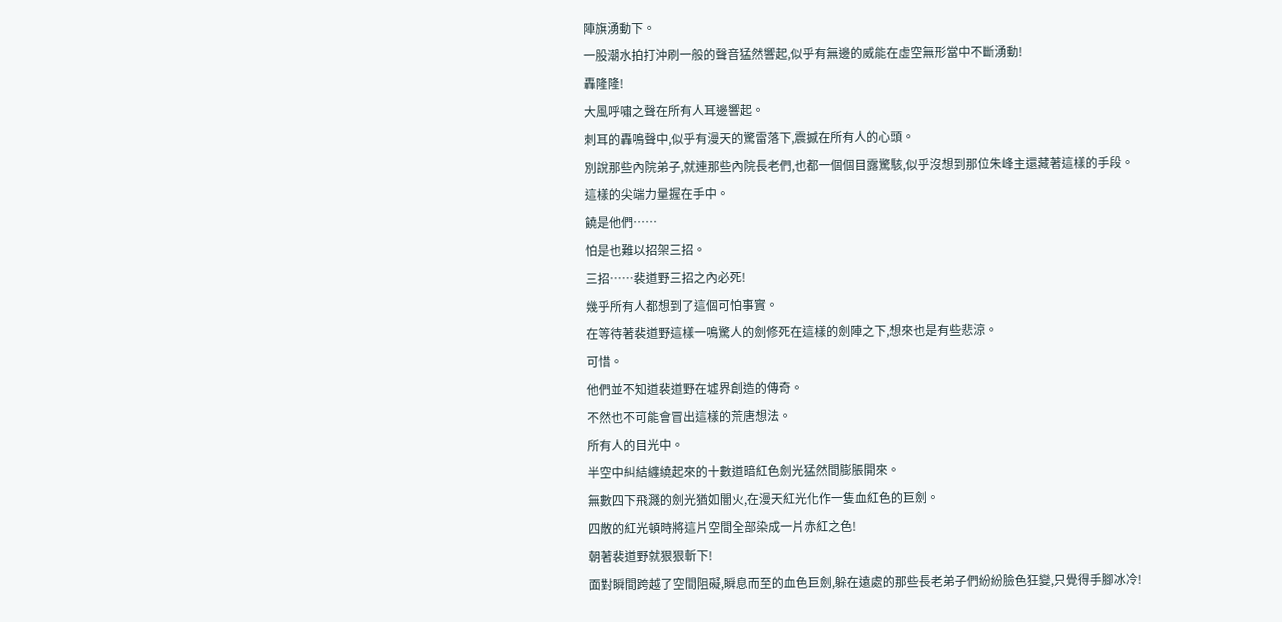陣旗湧動下。
一股潮水拍打沖刷一般的聲音猛然響起,似乎有無邊的威能在虛空無形當中不斷湧動!
轟隆隆!
大風呼嘯之聲在所有人耳邊響起。
刺耳的轟鳴聲中,似乎有漫天的驚雷落下,震撼在所有人的心頭。
別說那些內院弟子,就連那些內院長老們,也都一個個目露驚駭,似乎沒想到那位朱峰主還藏著這樣的手段。
這樣的尖端力量握在手中。
饒是他們……
怕是也難以招架三招。
三招……裴道野三招之內必死!
幾乎所有人都想到了這個可怕事實。
在等待著裴道野這樣一鳴驚人的劍修死在這樣的劍陣之下,想來也是有些悲涼。
可惜。
他們並不知道裴道野在墟界創造的傳奇。
不然也不可能會冒出這樣的荒唐想法。
所有人的目光中。
半空中糾結纏繞起來的十數道暗紅色劍光猛然間膨脹開來。
無數四下飛濺的劍光猶如闇火,在漫天紅光化作一隻血紅色的巨劍。
四散的紅光頓時將這片空間全部染成一片赤紅之色!
朝著裴道野就狠狠斬下!
面對瞬間跨越了空間阻礙,瞬息而至的血色巨劍,躲在遠處的那些長老弟子們紛紛臉色狂變,只覺得手腳冰冷!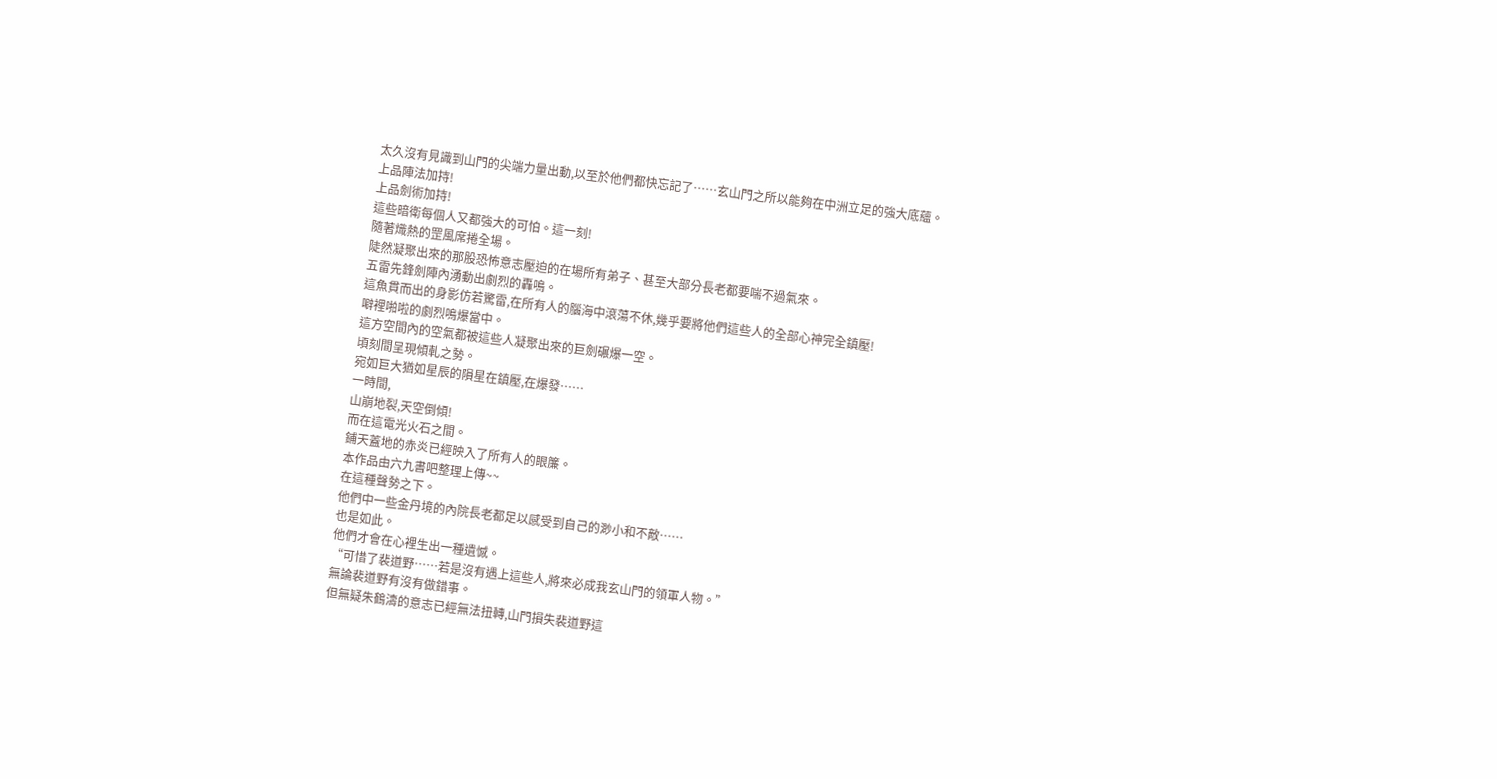太久沒有見識到山門的尖端力量出動,以至於他們都快忘記了……玄山門之所以能夠在中洲立足的強大底蘊。
上品陣法加持!
上品劍術加持!
這些暗衛每個人又都強大的可怕。這一刻!
隨著熾熱的罡風席捲全場。
陡然凝聚出來的那股恐怖意志壓迫的在場所有弟子、甚至大部分長老都要喘不過氣來。
五雷先鋒劍陣內湧動出劇烈的轟鳴。
這魚貫而出的身影仿若驚雷,在所有人的腦海中滾蕩不休,幾乎要將他們這些人的全部心神完全鎮壓!
噼裡啪啦的劇烈鳴爆當中。
這方空間內的空氣都被這些人凝聚出來的巨劍碾爆一空。
頃刻間呈現傾軋之勢。
宛如巨大猶如星辰的隕星在鎮壓,在爆發……
一時間,
山崩地裂,天空倒傾!
而在這電光火石之間。
鋪天蓋地的赤炎已經映入了所有人的眼簾。
本作品由六九書吧整理上傳~~
在這種聲勢之下。
他們中一些金丹境的內院長老都足以感受到自己的渺小和不敵……
也是如此。
他們才會在心裡生出一種遺憾。
“可惜了裴道野……若是沒有遇上這些人,將來必成我玄山門的領軍人物。”
無論裴道野有沒有做錯事。
但無疑朱鶴濤的意志已經無法扭轉,山門損失裴道野這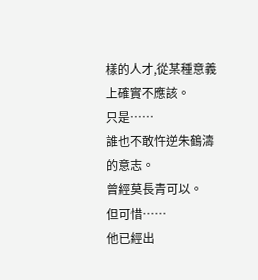樣的人才,從某種意義上確實不應該。
只是……
誰也不敢忤逆朱鶴濤的意志。
曾經莫長青可以。
但可惜……
他已經出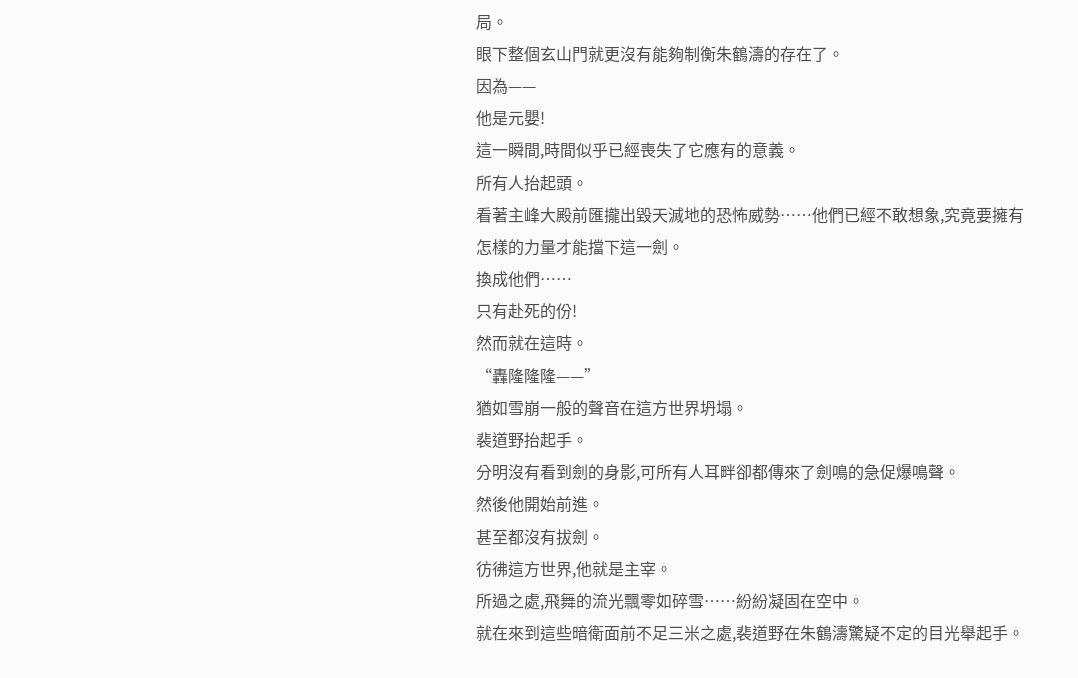局。
眼下整個玄山門就更沒有能夠制衡朱鶴濤的存在了。
因為——
他是元嬰!
這一瞬間,時間似乎已經喪失了它應有的意義。
所有人抬起頭。
看著主峰大殿前匯攏出毀天滅地的恐怖威勢……他們已經不敢想象,究竟要擁有怎樣的力量才能擋下這一劍。
換成他們……
只有赴死的份!
然而就在這時。
“轟隆隆隆——”
猶如雪崩一般的聲音在這方世界坍塌。
裴道野抬起手。
分明沒有看到劍的身影,可所有人耳畔卻都傳來了劍鳴的急促爆鳴聲。
然後他開始前進。
甚至都沒有拔劍。
彷彿這方世界,他就是主宰。
所過之處,飛舞的流光飄零如碎雪……紛紛凝固在空中。
就在來到這些暗衛面前不足三米之處,裴道野在朱鶴濤驚疑不定的目光舉起手。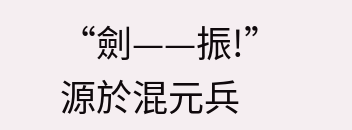“劍——振!”
源於混元兵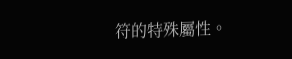符的特殊屬性。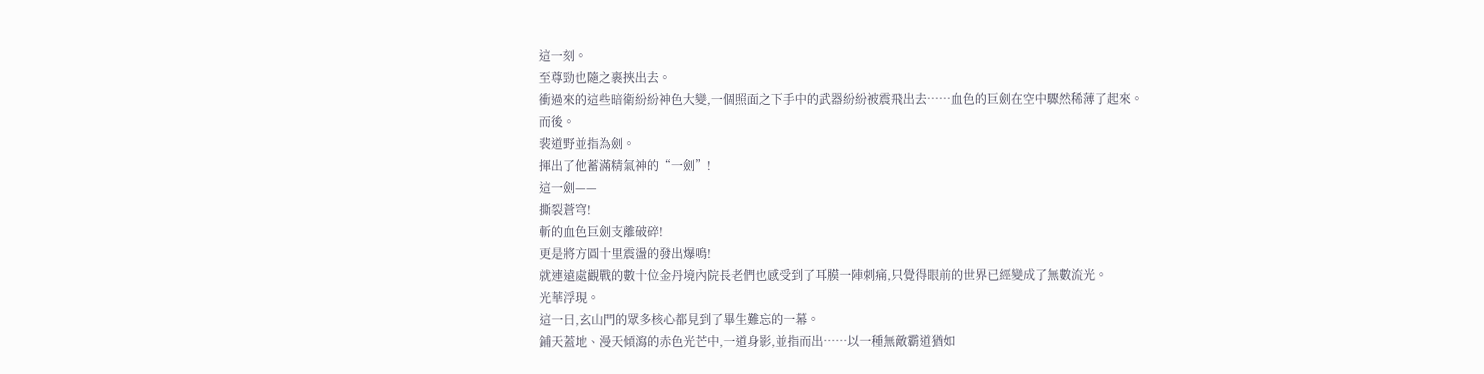這一刻。
至尊勁也隨之裹挾出去。
衝過來的這些暗衛紛紛神色大變,一個照面之下手中的武器紛紛被震飛出去……血色的巨劍在空中驟然稀薄了起來。
而後。
裴道野並指為劍。
揮出了他蓄滿精氣神的“一劍”!
這一劍——
撕裂蒼穹!
斬的血色巨劍支離破碎!
更是將方圓十里震盪的發出爆鳴!
就連遠處觀戰的數十位金丹境內院長老們也感受到了耳膜一陣刺痛,只覺得眼前的世界已經變成了無數流光。
光華浮現。
這一日,玄山門的眾多核心都見到了畢生難忘的一幕。
鋪天蓋地、漫天傾瀉的赤色光芒中,一道身影,並指而出……以一種無敵霸道猶如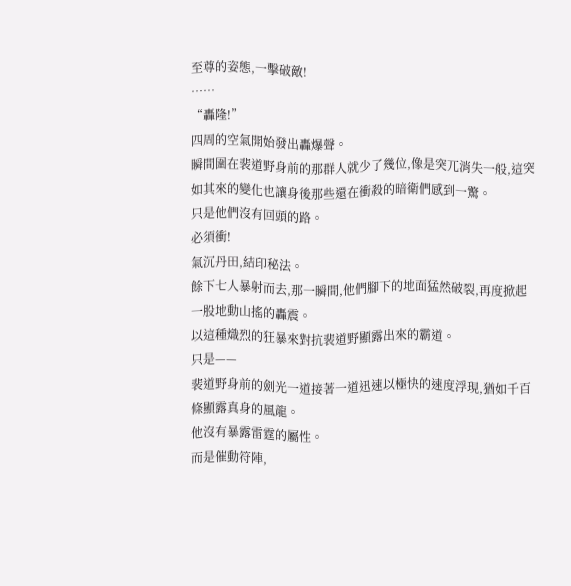至尊的姿態,一擊破敵!
……
“轟隆!”
四周的空氣開始發出轟爆聲。
瞬間圍在裴道野身前的那群人就少了幾位,像是突兀消失一般,這突如其來的變化也讓身後那些還在衝殺的暗衛們感到一驚。
只是他們沒有回頭的路。
必須衝!
氣沉丹田,結印秘法。
餘下七人暴射而去,那一瞬間,他們腳下的地面猛然破裂,再度掀起一股地動山搖的轟震。
以這種熾烈的狂暴來對抗裴道野顯露出來的霸道。
只是——
裴道野身前的劍光一道接著一道迅速以極快的速度浮現,猶如千百條顯露真身的風龍。
他沒有暴露雷霆的屬性。
而是催動符陣,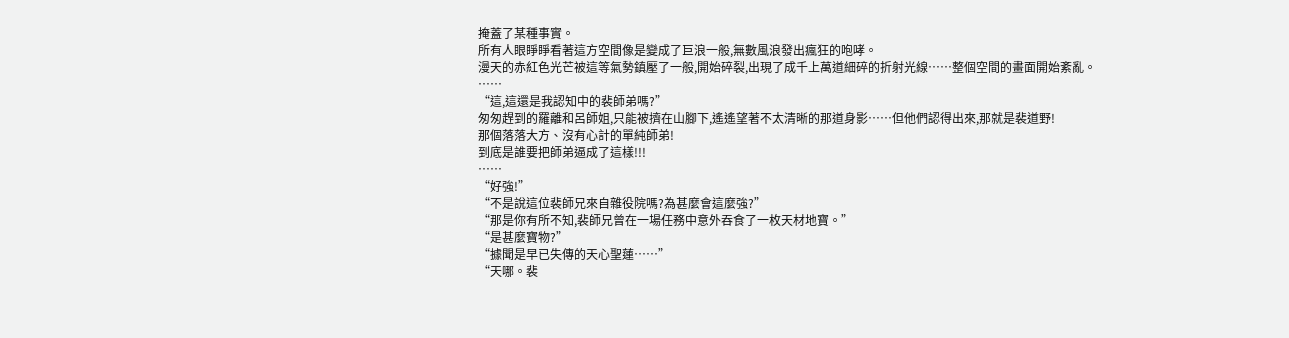掩蓋了某種事實。
所有人眼睜睜看著這方空間像是變成了巨浪一般,無數風浪發出瘋狂的咆哮。
漫天的赤紅色光芒被這等氣勢鎮壓了一般,開始碎裂,出現了成千上萬道細碎的折射光線……整個空間的畫面開始紊亂。
……
“這,這還是我認知中的裴師弟嗎?”
匆匆趕到的羅離和呂師姐,只能被擠在山腳下,遙遙望著不太清晰的那道身影……但他們認得出來,那就是裴道野!
那個落落大方、沒有心計的單純師弟!
到底是誰要把師弟逼成了這樣!!!
……
“好強!”
“不是說這位裴師兄來自雜役院嗎?為甚麼會這麼強?”
“那是你有所不知,裴師兄曾在一場任務中意外吞食了一枚天材地寶。”
“是甚麼寶物?”
“據聞是早已失傳的天心聖蓮……”
“天哪。裴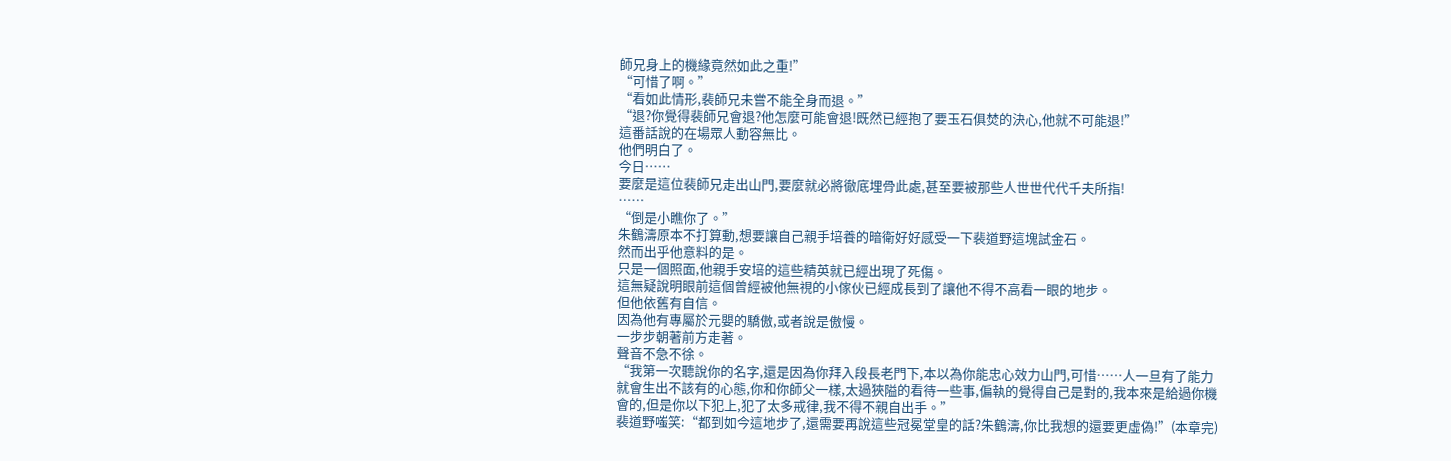師兄身上的機緣竟然如此之重!”
“可惜了啊。”
“看如此情形,裴師兄未嘗不能全身而退。”
“退?你覺得裴師兄會退?他怎麼可能會退!既然已經抱了要玉石俱焚的決心,他就不可能退!”
這番話說的在場眾人動容無比。
他們明白了。
今日……
要麼是這位裴師兄走出山門,要麼就必將徹底埋骨此處,甚至要被那些人世世代代千夫所指!
……
“倒是小瞧你了。”
朱鶴濤原本不打算動,想要讓自己親手培養的暗衛好好感受一下裴道野這塊試金石。
然而出乎他意料的是。
只是一個照面,他親手安培的這些精英就已經出現了死傷。
這無疑說明眼前這個曾經被他無視的小傢伙已經成長到了讓他不得不高看一眼的地步。
但他依舊有自信。
因為他有專屬於元嬰的驕傲,或者說是傲慢。
一步步朝著前方走著。
聲音不急不徐。
“我第一次聽說你的名字,還是因為你拜入段長老門下,本以為你能忠心效力山門,可惜……人一旦有了能力就會生出不該有的心態,你和你師父一樣,太過狹隘的看待一些事,偏執的覺得自己是對的,我本來是給過你機會的,但是你以下犯上,犯了太多戒律,我不得不親自出手。”
裴道野嗤笑:“都到如今這地步了,還需要再說這些冠冕堂皇的話?朱鶴濤,你比我想的還要更虛偽!”(本章完)